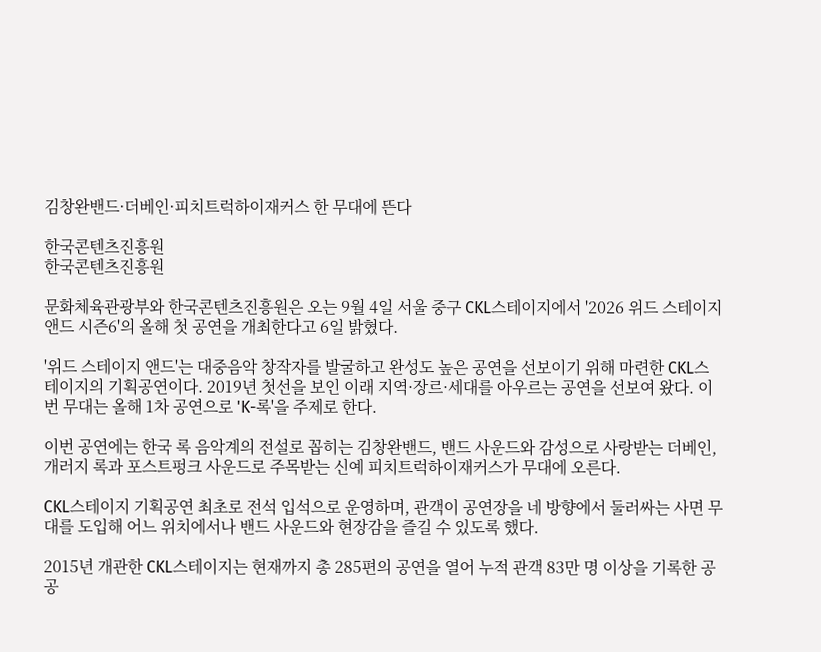김창완밴드·더베인·피치트럭하이재커스 한 무대에 뜬다

한국콘텐츠진흥원
한국콘텐츠진흥원

문화체육관광부와 한국콘텐츠진흥원은 오는 9월 4일 서울 중구 CKL스테이지에서 '2026 위드 스테이지 앤드 시즌6'의 올해 첫 공연을 개최한다고 6일 밝혔다.

'위드 스테이지 앤드'는 대중음악 창작자를 발굴하고 완성도 높은 공연을 선보이기 위해 마련한 CKL스테이지의 기획공연이다. 2019년 첫선을 보인 이래 지역·장르·세대를 아우르는 공연을 선보여 왔다. 이번 무대는 올해 1차 공연으로 'K-록'을 주제로 한다.

이번 공연에는 한국 록 음악계의 전설로 꼽히는 김창완밴드, 밴드 사운드와 감성으로 사랑받는 더베인, 개러지 록과 포스트펑크 사운드로 주목받는 신예 피치트럭하이재커스가 무대에 오른다.

CKL스테이지 기획공연 최초로 전석 입석으로 운영하며, 관객이 공연장을 네 방향에서 둘러싸는 사면 무대를 도입해 어느 위치에서나 밴드 사운드와 현장감을 즐길 수 있도록 했다.

2015년 개관한 CKL스테이지는 현재까지 총 285편의 공연을 열어 누적 관객 83만 명 이상을 기록한 공공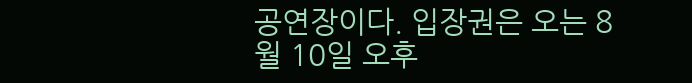공연장이다. 입장권은 오는 8월 10일 오후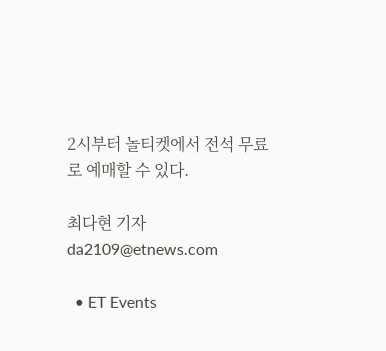2시부터 놀티켓에서 전석 무료로 예매할 수 있다.

최다현 기자 da2109@etnews.com

  • ET Events